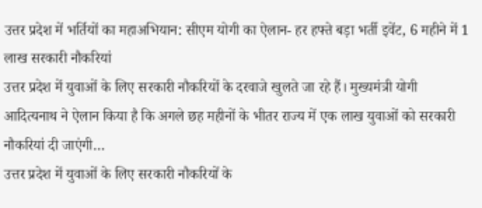उत्तर प्रदेश में भर्तियों का महाअभियान: सीएम योगी का ऐलान- हर हफ्ते बड़ा भर्ती इवेंट, 6 महीने में 1 लाख सरकारी नौकरियां
उत्तर प्रदेश में युवाओं के लिए सरकारी नौकरियों के दरवाजे खुलते जा रहे हैं। मुख्यमंत्री योगी आदित्यनाथ ने ऐलान किया है कि अगले छह महीनों के भीतर राज्य में एक लाख युवाओं को सरकारी नौकरियां दी जाएंगी…
उत्तर प्रदेश में युवाओं के लिए सरकारी नौकरियों के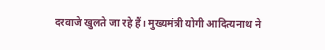दरवाजे खुलते जा रहे हैं। मुख्यमंत्री योगी आदित्यनाथ ने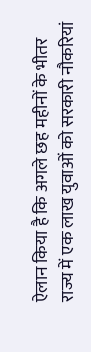ऐलान किया है कि अगले छह महीनों के भीतर राज्य में एक लाख युवाओं को सरकारी नौकरियां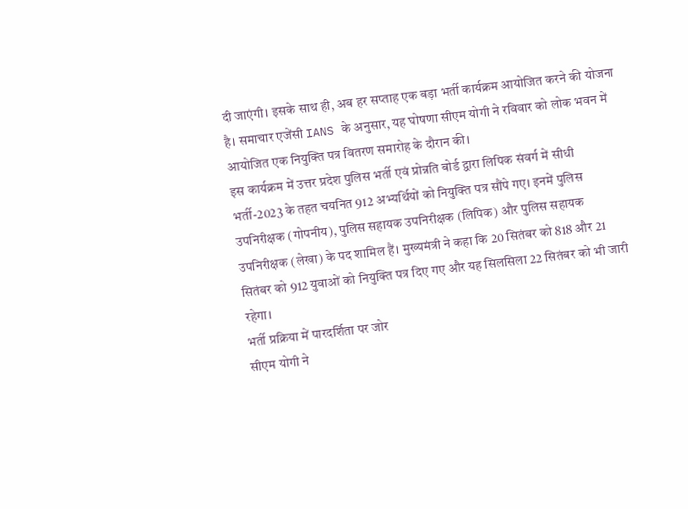दी जाएंगी। इसके साथ ही, अब हर सप्ताह एक बड़ा भर्ती कार्यक्रम आयोजित करने की योजना है। समाचार एजेंसी IANS के अनुसार, यह घोषणा सीएम योगी ने रविवार को लोक भवन में आयोजित एक नियुक्ति पत्र वितरण समारोह के दौरान की।
इस कार्यक्रम में उत्तर प्रदेश पुलिस भर्ती एवं प्रोन्नति बोर्ड द्वारा लिपिक संवर्ग में सीधी भर्ती-2023 के तहत चयनित 912 अभ्यर्थियों को नियुक्ति पत्र सौंपे गए। इनमें पुलिस उपनिरीक्षक (गोपनीय), पुलिस सहायक उपनिरीक्षक (लिपिक) और पुलिस सहायक उपनिरीक्षक (लेखा) के पद शामिल हैं। मुख्यमंत्री ने कहा कि 20 सितंबर को 818 और 21 सितंबर को 912 युवाओं को नियुक्ति पत्र दिए गए और यह सिलसिला 22 सितंबर को भी जारी रहेगा।
भर्ती प्रक्रिया में पारदर्शिता पर जोर
सीएम योगी ने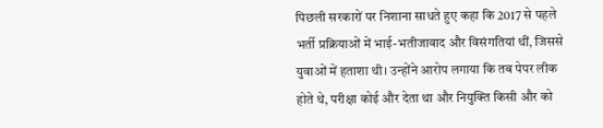पिछली सरकारों पर निशाना साधते हुए कहा कि 2017 से पहले भर्ती प्रक्रियाओं में भाई-भतीजावाद और विसंगतियां थीं, जिससे युवाओं में हताशा थी। उन्होंने आरोप लगाया कि तब पेपर लीक होते थे, परीक्षा कोई और देता था और नियुक्ति किसी और को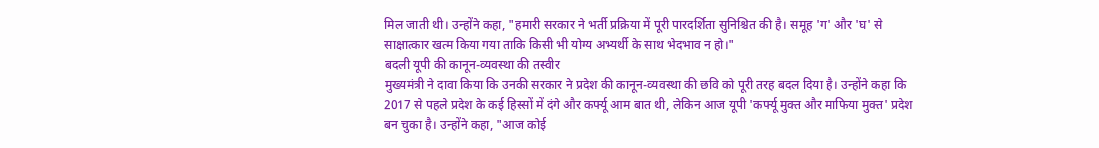मिल जाती थी। उन्होंने कहा, "हमारी सरकार ने भर्ती प्रक्रिया में पूरी पारदर्शिता सुनिश्चित की है। समूह 'ग' और 'घ' से साक्षात्कार खत्म किया गया ताकि किसी भी योग्य अभ्यर्थी के साथ भेदभाव न हो।"
बदली यूपी की कानून-व्यवस्था की तस्वीर
मुख्यमंत्री ने दावा किया कि उनकी सरकार ने प्रदेश की कानून-व्यवस्था की छवि को पूरी तरह बदल दिया है। उन्होंने कहा कि 2017 से पहले प्रदेश के कई हिस्सों में दंगे और कर्फ्यू आम बात थी, लेकिन आज यूपी 'कर्फ्यू मुक्त और माफिया मुक्त' प्रदेश बन चुका है। उन्होंने कहा, "आज कोई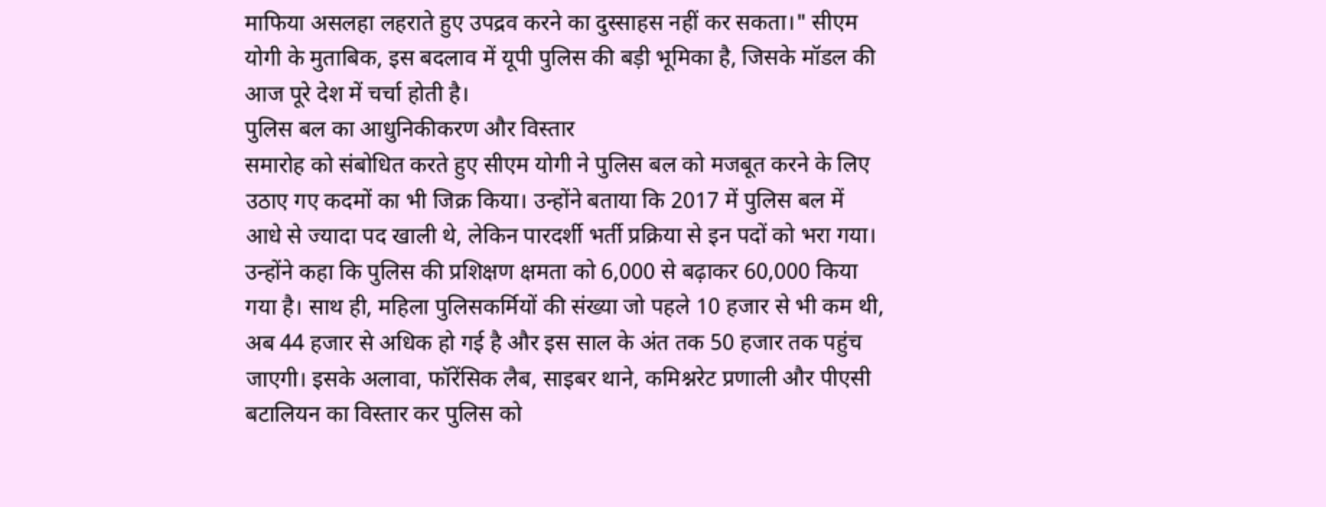माफिया असलहा लहराते हुए उपद्रव करने का दुस्साहस नहीं कर सकता।" सीएम योगी के मुताबिक, इस बदलाव में यूपी पुलिस की बड़ी भूमिका है, जिसके मॉडल की आज पूरे देश में चर्चा होती है।
पुलिस बल का आधुनिकीकरण और विस्तार
समारोह को संबोधित करते हुए सीएम योगी ने पुलिस बल को मजबूत करने के लिए उठाए गए कदमों का भी जिक्र किया। उन्होंने बताया कि 2017 में पुलिस बल में आधे से ज्यादा पद खाली थे, लेकिन पारदर्शी भर्ती प्रक्रिया से इन पदों को भरा गया। उन्होंने कहा कि पुलिस की प्रशिक्षण क्षमता को 6,000 से बढ़ाकर 60,000 किया गया है। साथ ही, महिला पुलिसकर्मियों की संख्या जो पहले 10 हजार से भी कम थी, अब 44 हजार से अधिक हो गई है और इस साल के अंत तक 50 हजार तक पहुंच जाएगी। इसके अलावा, फॉरेंसिक लैब, साइबर थाने, कमिश्नरेट प्रणाली और पीएसी बटालियन का विस्तार कर पुलिस को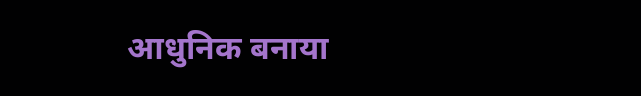आधुनिक बनाया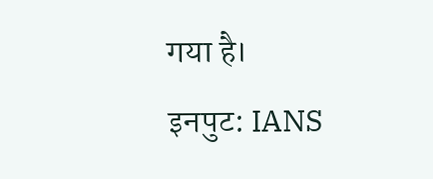गया है।
इनपुट: IANS